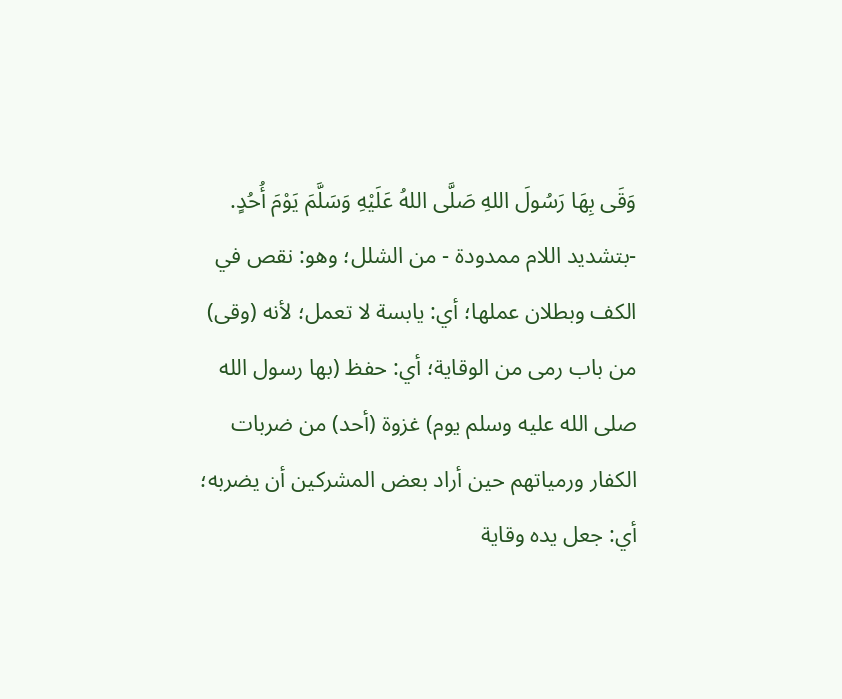وَقَى بِهَا رَسُولَ اللهِ صَلَّى اللهُ عَلَيْهِ وَسَلَّمَ يَوْمَ أُحُدٍ.
-بتشديد اللام ممدودة - من الشلل؛ وهو: نقص في الكف وبطلان عملها؛ أي: يابسة لا تعمل؛ لأنه (وقى) من باب رمى من الوقاية؛ أي: حفظ (بها رسول الله صلى الله عليه وسلم يوم) غزوة (أحد) من ضربات الكفار ورمياتهم حين أراد بعض المشركين أن يضربه؛ أي: جعل يده وقاية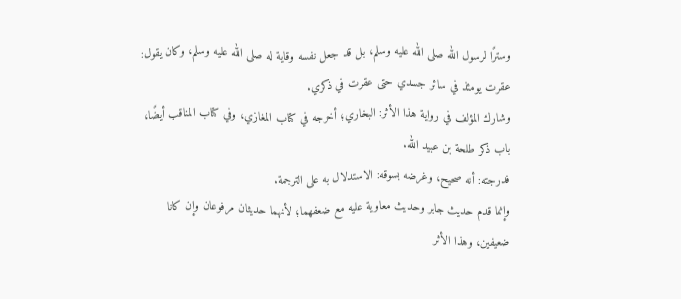وسترًا لرسول الله صلى الله عليه وسلم، بل قد جعل نفسه وقاية له صلى الله عليه وسلم، وكان يقول: عقرت يومئذ في سائر جسدي حتى عقرت في ذكري.
وشارك المؤلف في رواية هذا الأثر: البخاري؛ أخرجه في كتاب المغازي، وفي كتاب المناقب أيضًا، باب ذكر طلحة بن عبيد الله.
فدرجته: أنه صحيح، وغرضه بسوقه: الاستدلال به على الترجمة.
وإنما قدم حديث جابر وحديث معاوية عليه مع ضعفهما؛ لأنهما حديثان مرفوعان وإن كانا ضعيفين، وهذا الأثر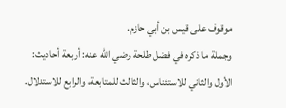موقوف على قيس بن أبي حازم.
وجملة ما ذكره في فضل طلحة رضي الله عنه: أربعة أحاديث:
الأول والثاني للاستئناس، والثالث للمتابعة، والرابع للاستدلال.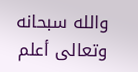والله سبحانه وتعالى أعلم